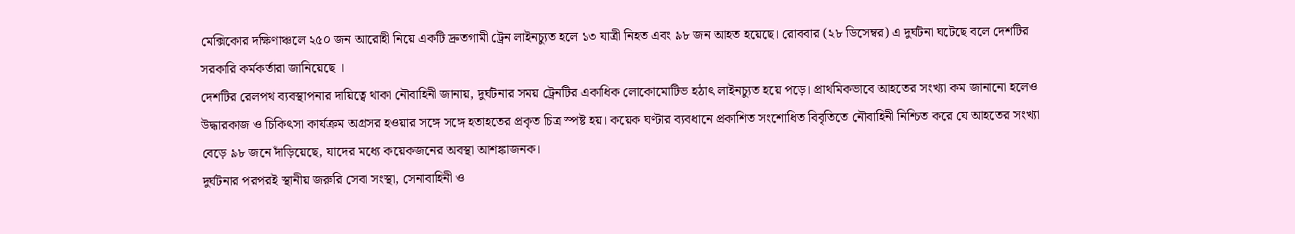মেক্সিকোর দক্ষিণাঞ্চলে ২৫০ জন আরোহী নিয়ে একটি দ্রুতগামী ট্রেন লাইনচ্যুত হলে ১৩ যাত্রী নিহত এবং ৯৮ জন আহত হয়েছে। রোববার (২৮ ডিসেম্বর) এ দুর্ঘটনা ঘটেছে বলে দেশটির সরকারি কর্মকর্তারা জানিয়েছে ।
দেশটির রেলপথ ব্যবস্থাপনার দায়িত্বে থাকা নৌবাহিনী জানায়, দুর্ঘটনার সময় ট্রেনটির একাধিক লোকোমোটিভ হঠাৎ লাইনচ্যুত হয়ে পড়ে। প্রাথমিকভাবে আহতের সংখ্যা কম জানানো হলেও উদ্ধারকাজ ও চিকিৎসা কার্যক্রম অগ্রসর হওয়ার সঙ্গে সঙ্গে হতাহতের প্রকৃত চিত্র স্পষ্ট হয়। কয়েক ঘণ্টার ব্যবধানে প্রকাশিত সংশোধিত বিবৃতিতে নৌবাহিনী নিশ্চিত করে যে আহতের সংখ্যা বেড়ে ৯৮ জনে দাঁড়িয়েছে, যাদের মধ্যে কয়েকজনের অবস্থা আশঙ্কাজনক।
দুর্ঘটনার পরপরই স্থানীয় জরুরি সেবা সংস্থা, সেনাবাহিনী ও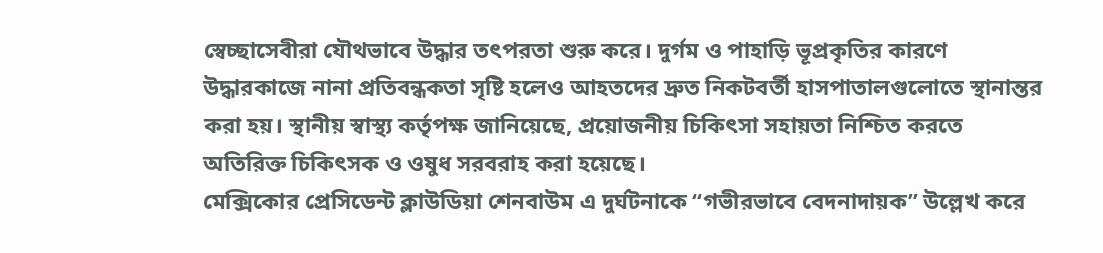স্বেচ্ছাসেবীরা যৌথভাবে উদ্ধার তৎপরতা শুরু করে। দুর্গম ও পাহাড়ি ভূপ্রকৃতির কারণে উদ্ধারকাজে নানা প্রতিবন্ধকতা সৃষ্টি হলেও আহতদের দ্রুত নিকটবর্তী হাসপাতালগুলোতে স্থানান্তর করা হয়। স্থানীয় স্বাস্থ্য কর্তৃপক্ষ জানিয়েছে, প্রয়োজনীয় চিকিৎসা সহায়তা নিশ্চিত করতে অতিরিক্ত চিকিৎসক ও ওষুধ সরবরাহ করা হয়েছে।
মেক্সিকোর প্রেসিডেন্ট ক্লাউডিয়া শেনবাউম এ দুর্ঘটনাকে “গভীরভাবে বেদনাদায়ক” উল্লেখ করে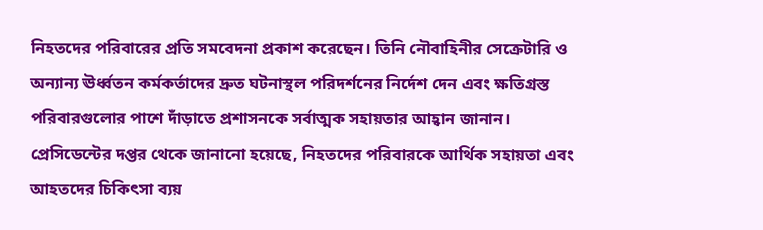নিহতদের পরিবারের প্রতি সমবেদনা প্রকাশ করেছেন। তিনি নৌবাহিনীর সেক্রেটারি ও অন্যান্য ঊর্ধ্বতন কর্মকর্তাদের দ্রুত ঘটনাস্থল পরিদর্শনের নির্দেশ দেন এবং ক্ষতিগ্রস্ত পরিবারগুলোর পাশে দাঁড়াতে প্রশাসনকে সর্বাত্মক সহায়তার আহ্বান জানান। প্রেসিডেন্টের দপ্তর থেকে জানানো হয়েছে, নিহতদের পরিবারকে আর্থিক সহায়তা এবং আহতদের চিকিৎসা ব্যয়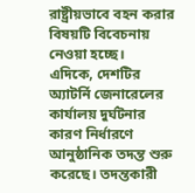রাষ্ট্রীয়ভাবে বহন করার বিষয়টি বিবেচনায় নেওয়া হচ্ছে।
এদিকে, দেশটির অ্যাটর্নি জেনারেলের কার্যালয় দুর্ঘটনার কারণ নির্ধারণে আনুষ্ঠানিক তদন্ত শুরু করেছে। তদন্তকারী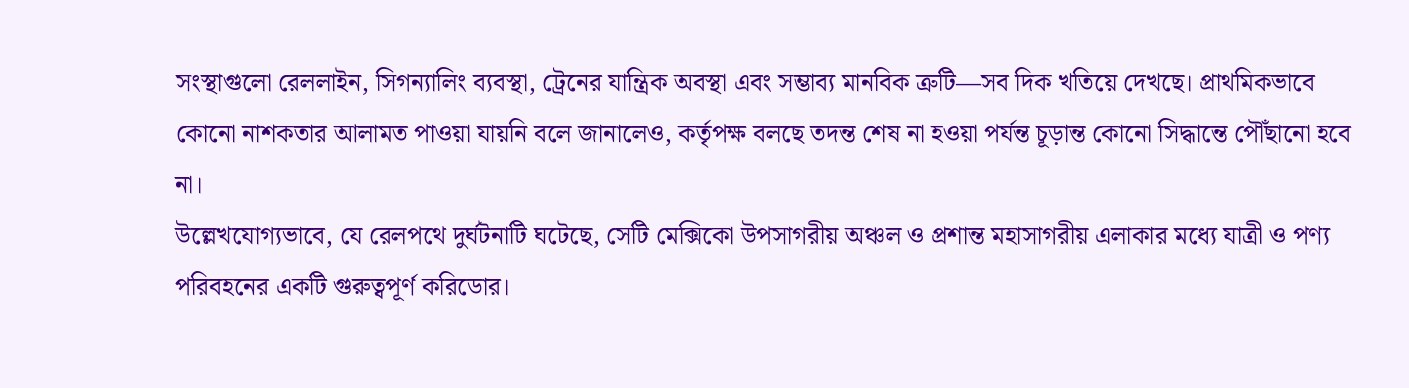সংস্থাগুলো রেললাইন, সিগন্যালিং ব্যবস্থা, ট্রেনের যান্ত্রিক অবস্থা এবং সম্ভাব্য মানবিক ত্রুটি—সব দিক খতিয়ে দেখছে। প্রাথমিকভাবে কোনো নাশকতার আলামত পাওয়া যায়নি বলে জানালেও, কর্তৃপক্ষ বলছে তদন্ত শেষ না হওয়া পর্যন্ত চূড়ান্ত কোনো সিদ্ধান্তে পৌঁছানো হবে না।
উল্লেখযোগ্যভাবে, যে রেলপথে দুর্ঘটনাটি ঘটেছে, সেটি মেক্সিকো উপসাগরীয় অঞ্চল ও প্রশান্ত মহাসাগরীয় এলাকার মধ্যে যাত্রী ও পণ্য পরিবহনের একটি গুরুত্বপূর্ণ করিডোর।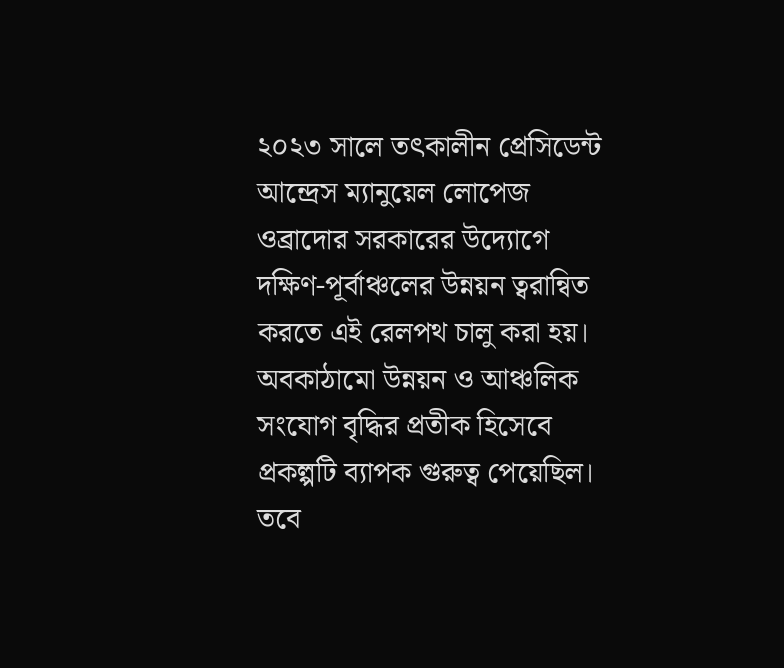২০২৩ সালে তৎকালীন প্রেসিডেন্ট আন্দ্রেস ম্যানুয়েল লোপেজ ওব্রাদোর সরকারের উদ্যোগে দক্ষিণ-পূর্বাঞ্চলের উন্নয়ন ত্বরান্বিত করতে এই রেলপথ চালু করা হয়। অবকাঠামো উন্নয়ন ও আঞ্চলিক সংযোগ বৃদ্ধির প্রতীক হিসেবে প্রকল্পটি ব্যাপক গুরুত্ব পেয়েছিল।
তবে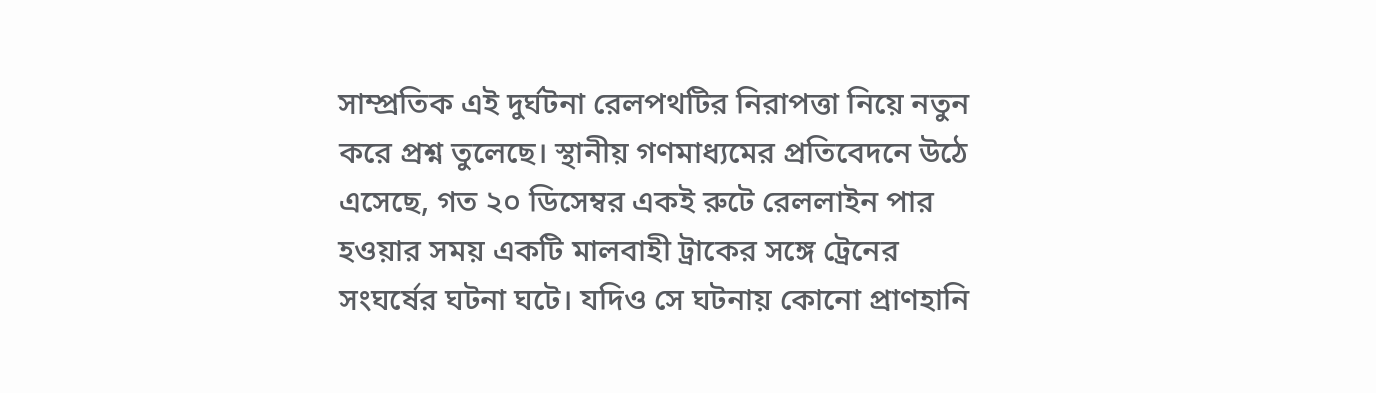সাম্প্রতিক এই দুর্ঘটনা রেলপথটির নিরাপত্তা নিয়ে নতুন করে প্রশ্ন তুলেছে। স্থানীয় গণমাধ্যমের প্রতিবেদনে উঠে এসেছে, গত ২০ ডিসেম্বর একই রুটে রেললাইন পার হওয়ার সময় একটি মালবাহী ট্রাকের সঙ্গে ট্রেনের সংঘর্ষের ঘটনা ঘটে। যদিও সে ঘটনায় কোনো প্রাণহানি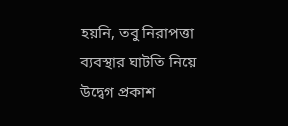হয়নি, তবু নিরাপত্তা ব্যবস্থার ঘাটতি নিয়ে উদ্বেগ প্রকাশ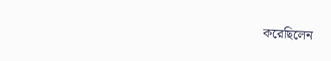করেছিলেন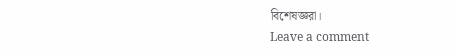বিশেষজ্ঞরা।
Leave a comment